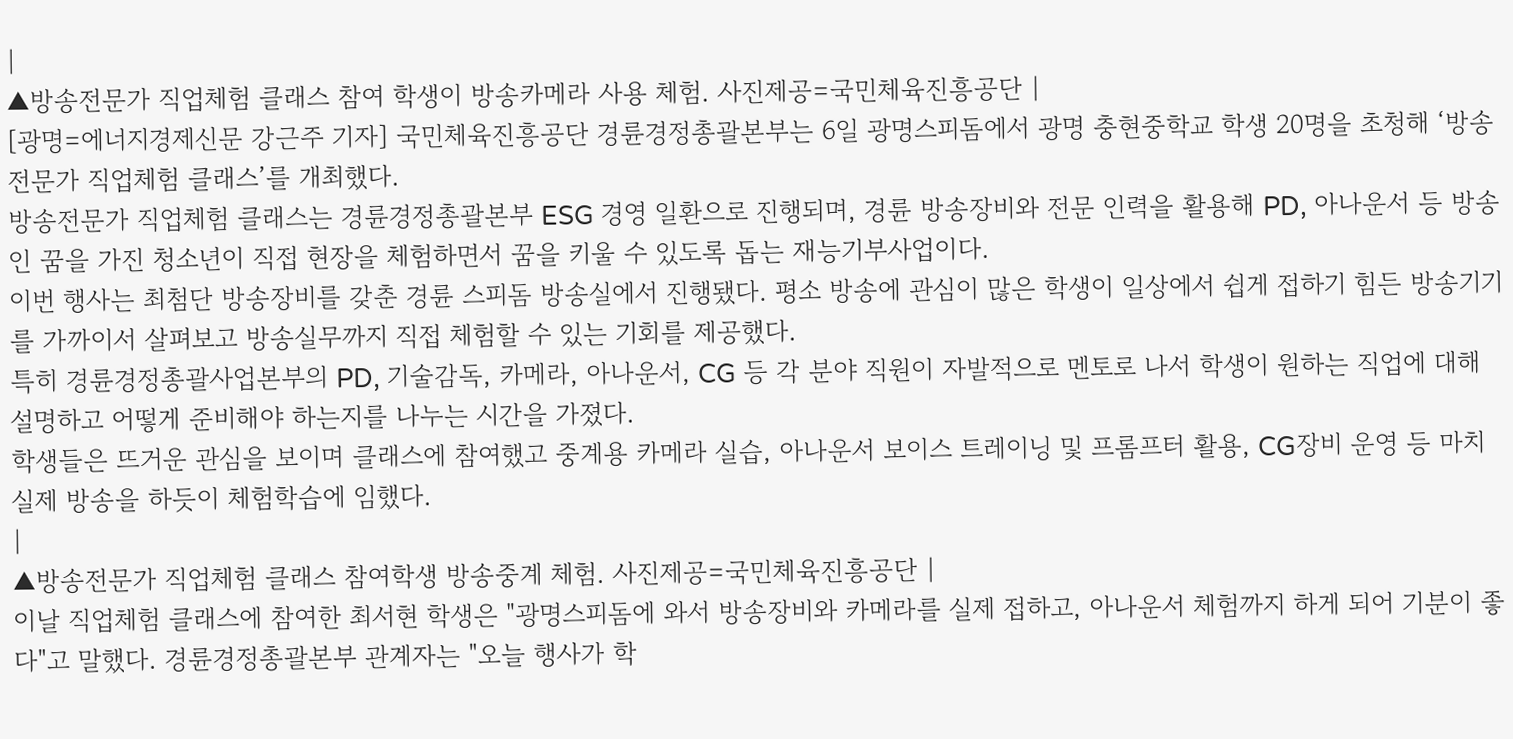|
▲방송전문가 직업체험 클래스 참여 학생이 방송카메라 사용 체험. 사진제공=국민체육진흥공단 |
[광명=에너지경제신문 강근주 기자] 국민체육진흥공단 경륜경정총괄본부는 6일 광명스피돔에서 광명 충현중학교 학생 20명을 초청해 ‘방송전문가 직업체험 클래스’를 개최했다.
방송전문가 직업체험 클래스는 경륜경정총괄본부 ESG 경영 일환으로 진행되며, 경륜 방송장비와 전문 인력을 활용해 PD, 아나운서 등 방송인 꿈을 가진 청소년이 직접 현장을 체험하면서 꿈을 키울 수 있도록 돕는 재능기부사업이다.
이번 행사는 최첨단 방송장비를 갖춘 경륜 스피돔 방송실에서 진행됐다. 평소 방송에 관심이 많은 학생이 일상에서 쉽게 접하기 힘든 방송기기를 가까이서 살펴보고 방송실무까지 직접 체험할 수 있는 기회를 제공했다.
특히 경륜경정총괄사업본부의 PD, 기술감독, 카메라, 아나운서, CG 등 각 분야 직원이 자발적으로 멘토로 나서 학생이 원하는 직업에 대해 설명하고 어떻게 준비해야 하는지를 나누는 시간을 가졌다.
학생들은 뜨거운 관심을 보이며 클래스에 참여했고 중계용 카메라 실습, 아나운서 보이스 트레이닝 및 프롬프터 활용, CG장비 운영 등 마치 실제 방송을 하듯이 체험학습에 임했다.
|
▲방송전문가 직업체험 클래스 참여학생 방송중계 체험. 사진제공=국민체육진흥공단 |
이날 직업체험 클래스에 참여한 최서현 학생은 "광명스피돔에 와서 방송장비와 카메라를 실제 접하고, 아나운서 체험까지 하게 되어 기분이 좋다"고 말했다. 경륜경정총괄본부 관계자는 "오늘 행사가 학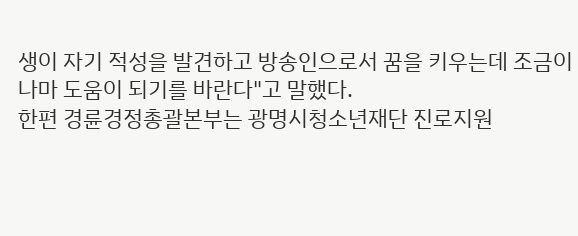생이 자기 적성을 발견하고 방송인으로서 꿈을 키우는데 조금이나마 도움이 되기를 바란다"고 말했다.
한편 경륜경정총괄본부는 광명시청소년재단 진로지원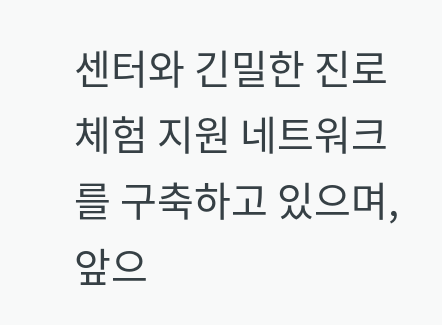센터와 긴밀한 진로체험 지원 네트워크를 구축하고 있으며, 앞으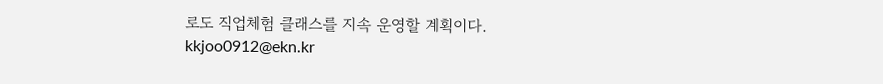로도 직업체험 클래스를 지속 운영할 계획이다.
kkjoo0912@ekn.kr